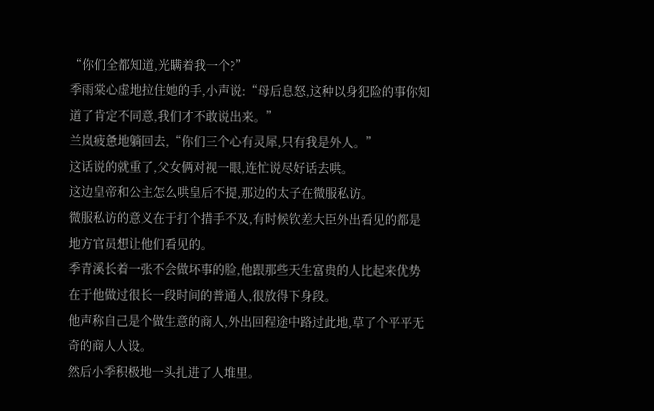“你们全都知道,光瞒着我一个?”
季雨棠心虚地拉住她的手,小声说:“母后息怒,这种以身犯险的事你知道了肯定不同意,我们才不敢说出来。”
兰岚疲惫地躺回去,“你们三个心有灵犀,只有我是外人。”
这话说的就重了,父女俩对视一眼,连忙说尽好话去哄。
这边皇帝和公主怎么哄皇后不提,那边的太子在微服私访。
微服私访的意义在于打个措手不及,有时候钦差大臣外出看见的都是地方官员想让他们看见的。
季青溪长着一张不会做坏事的脸,他跟那些天生富贵的人比起来优势在于他做过很长一段时间的普通人,很放得下身段。
他声称自己是个做生意的商人,外出回程途中路过此地,草了个平平无奇的商人人设。
然后小季积极地一头扎进了人堆里。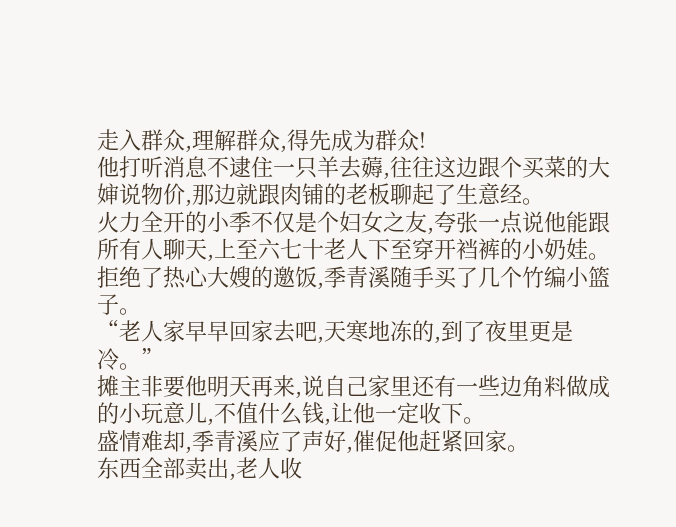走入群众,理解群众,得先成为群众!
他打听消息不逮住一只羊去薅,往往这边跟个买菜的大婶说物价,那边就跟肉铺的老板聊起了生意经。
火力全开的小季不仅是个妇女之友,夸张一点说他能跟所有人聊天,上至六七十老人下至穿开裆裤的小奶娃。
拒绝了热心大嫂的邀饭,季青溪随手买了几个竹编小篮子。
“老人家早早回家去吧,天寒地冻的,到了夜里更是冷。”
摊主非要他明天再来,说自己家里还有一些边角料做成的小玩意儿,不值什么钱,让他一定收下。
盛情难却,季青溪应了声好,催促他赶紧回家。
东西全部卖出,老人收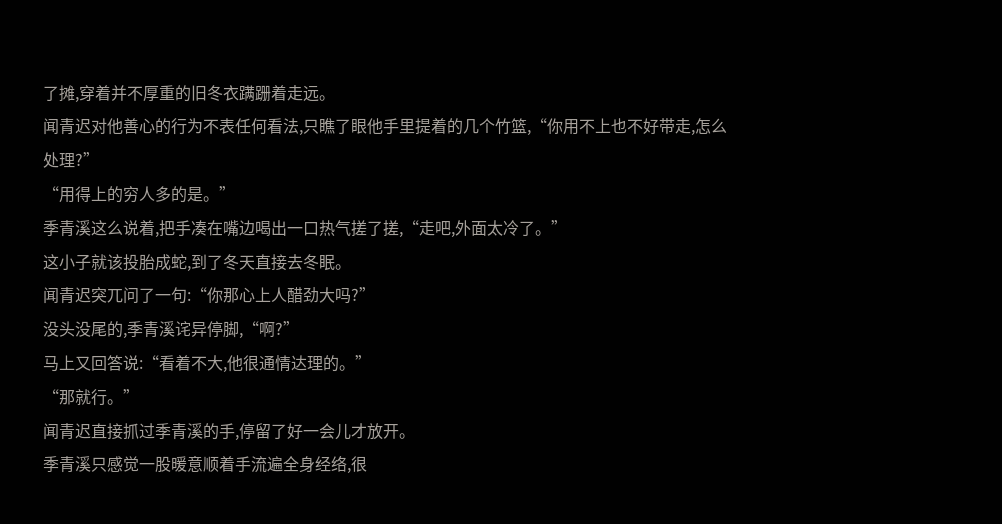了摊,穿着并不厚重的旧冬衣蹒跚着走远。
闻青迟对他善心的行为不表任何看法,只瞧了眼他手里提着的几个竹篮,“你用不上也不好带走,怎么处理?”
“用得上的穷人多的是。”
季青溪这么说着,把手凑在嘴边喝出一口热气搓了搓,“走吧,外面太冷了。”
这小子就该投胎成蛇,到了冬天直接去冬眠。
闻青迟突兀问了一句:“你那心上人醋劲大吗?”
没头没尾的,季青溪诧异停脚,“啊?”
马上又回答说:“看着不大,他很通情达理的。”
“那就行。”
闻青迟直接抓过季青溪的手,停留了好一会儿才放开。
季青溪只感觉一股暖意顺着手流遍全身经络,很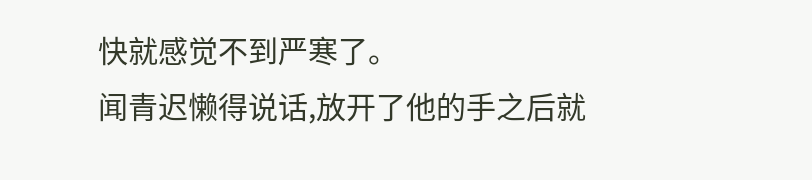快就感觉不到严寒了。
闻青迟懒得说话,放开了他的手之后就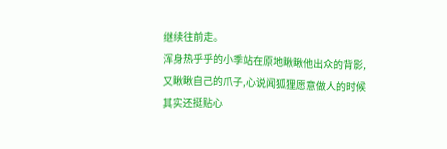继续往前走。
浑身热乎乎的小季站在原地瞅瞅他出众的背影,又瞅瞅自己的爪子,心说闻狐狸愿意做人的时候其实还挺贴心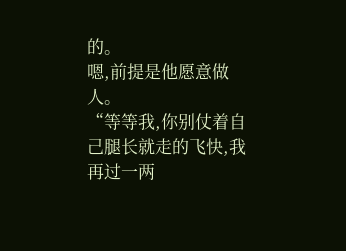的。
嗯,前提是他愿意做人。
“等等我,你别仗着自己腿长就走的飞快,我再过一两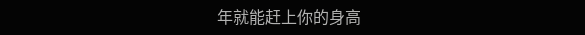年就能赶上你的身高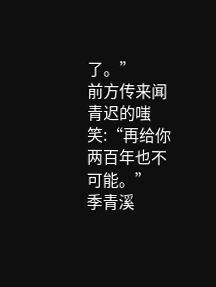了。”
前方传来闻青迟的嗤笑:“再给你两百年也不可能。”
季青溪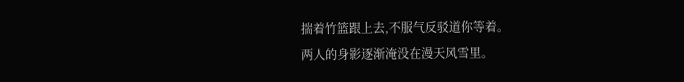揣着竹篮跟上去,不服气反驳道你等着。
两人的身影逐渐淹没在漫天风雪里。